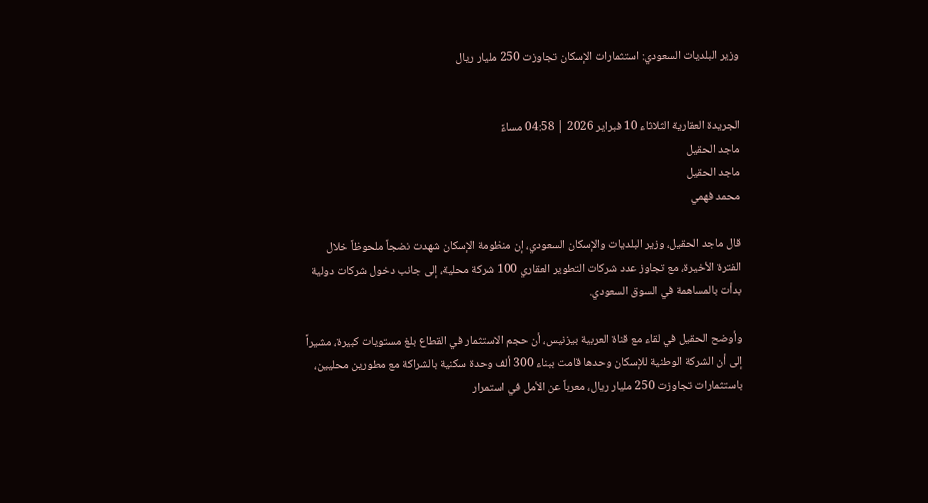وزير البلديات السعودي: استثمارات الإسكان تجاوزت 250 مليار ريال


الجريدة العقارية الثلاثاء 10 فبراير 2026 | 04:58 مساءً
ماجد الحقيل
ماجد الحقيل
محمد فهمي

قال ماجد الحقيل، وزير البلديات والإسكان السعودي، إن منظومة الإسكان شهدت نضجاً ملحوظاً خلال الفترة الأخيرة، مع تجاوز عدد شركات التطوير العقاري 100 شركة محلية، إلى جانب دخول شركات دولية بدأت بالمساهمة في السوق السعودي.

وأوضح الحقيل في لقاء مع قناة العربية بيزنيس، أن حجم الاستثمار في القطاع بلغ مستويات كبيرة، مشيراً إلى أن الشركة الوطنية للإسكان وحدها قامت ببناء 300 ألف وحدة سكنية بالشراكة مع مطورين محليين، باستثمارات تجاوزت 250 مليار ريال، معرباً عن الأمل في استمرار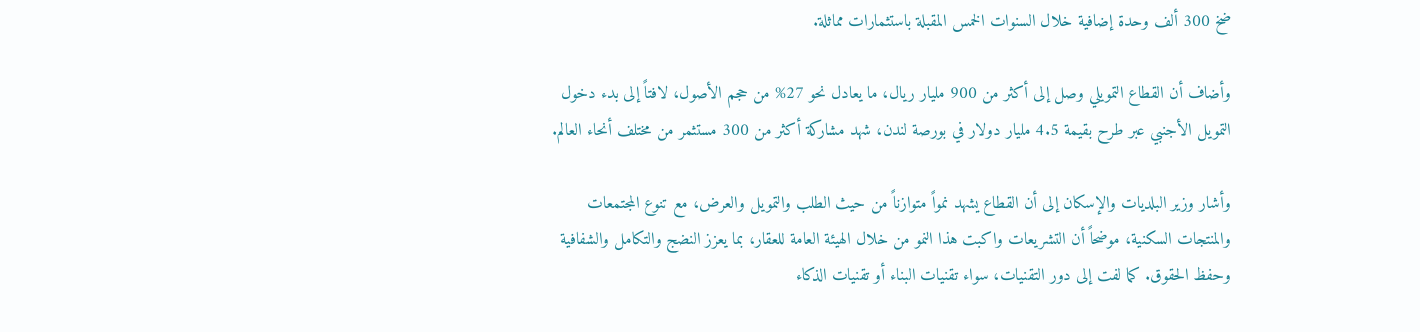ضخ 300 ألف وحدة إضافية خلال السنوات الخمس المقبلة باستثمارات مماثلة.

وأضاف أن القطاع التمويلي وصل إلى أكثر من 900 مليار ريال، ما يعادل نحو 27% من حجم الأصول، لافتاً إلى بدء دخول التمويل الأجنبي عبر طرح بقيمة 4.5 مليار دولار في بورصة لندن، شهد مشاركة أكثر من 300 مستثمر من مختلف أنحاء العالم.

وأشار وزير البلديات والإسكان إلى أن القطاع يشهد نمواً متوازناً من حيث الطلب والتمويل والعرض، مع تنوع المجتمعات والمنتجات السكنية، موضحاً أن التشريعات واكبت هذا النمو من خلال الهيئة العامة للعقار، بما يعزز النضج والتكامل والشفافية وحفظ الحقوق. كما لفت إلى دور التقنيات، سواء تقنيات البناء أو تقنيات الذكاء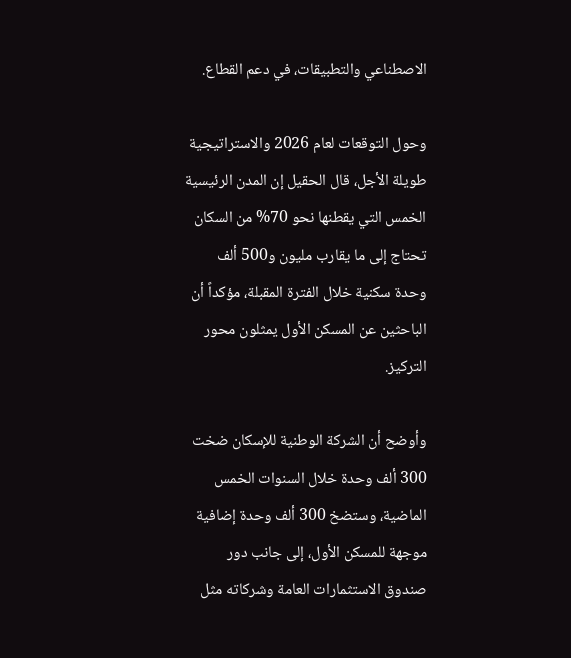الاصطناعي والتطبيقات، في دعم القطاع.

وحول التوقعات لعام 2026 والاستراتيجية طويلة الأجل، قال الحقيل إن المدن الرئيسية الخمس التي يقطنها نحو 70% من السكان تحتاج إلى ما يقارب مليون و500 ألف وحدة سكنية خلال الفترة المقبلة، مؤكداً أن الباحثين عن المسكن الأول يمثلون محور التركيز.

وأوضح أن الشركة الوطنية للإسكان ضخت 300 ألف وحدة خلال السنوات الخمس الماضية، وستضخ 300 ألف وحدة إضافية موجهة للمسكن الأول، إلى جانب دور صندوق الاستثمارات العامة وشركاته مثل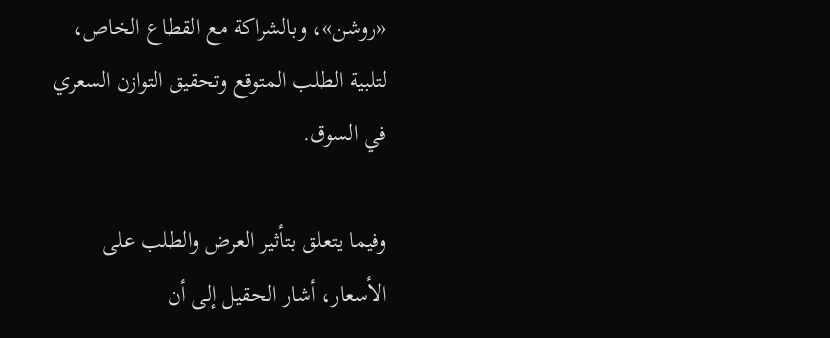«روشن»، وبالشراكة مع القطاع الخاص، لتلبية الطلب المتوقع وتحقيق التوازن السعري في السوق.

وفيما يتعلق بتأثير العرض والطلب على الأسعار، أشار الحقيل إلى أن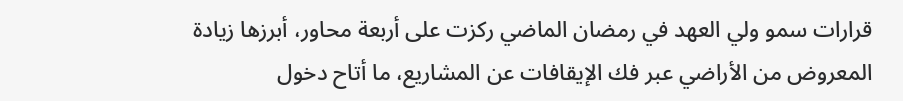قرارات سمو ولي العهد في رمضان الماضي ركزت على أربعة محاور، أبرزها زيادة المعروض من الأراضي عبر فك الإيقافات عن المشاريع، ما أتاح دخول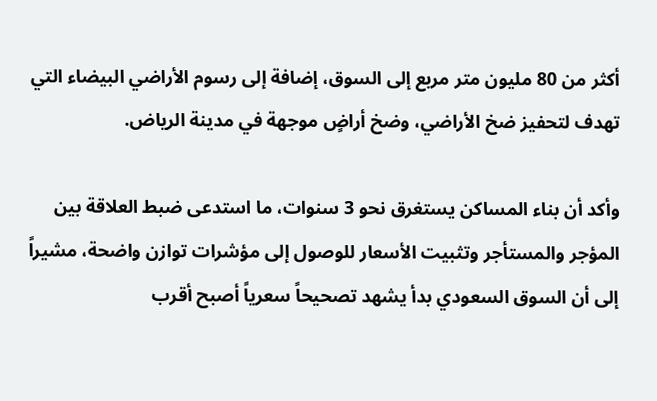أكثر من 80 مليون متر مربع إلى السوق، إضافة إلى رسوم الأراضي البيضاء التي تهدف لتحفيز ضخ الأراضي، وضخ أراضٍ موجهة في مدينة الرياض.

وأكد أن بناء المساكن يستغرق نحو 3 سنوات، ما استدعى ضبط العلاقة بين المؤجر والمستأجر وتثبيت الأسعار للوصول إلى مؤشرات توازن واضحة، مشيراً إلى أن السوق السعودي بدأ يشهد تصحيحاً سعرياً أصبح أقرب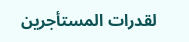لقدرات المستأجرين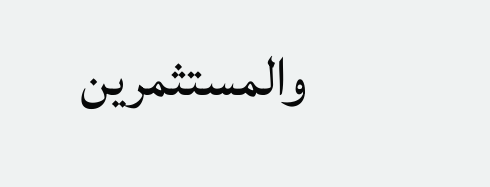والمستثمرين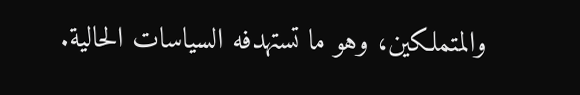والمتملكين، وهو ما تستهدفه السياسات الحالية.